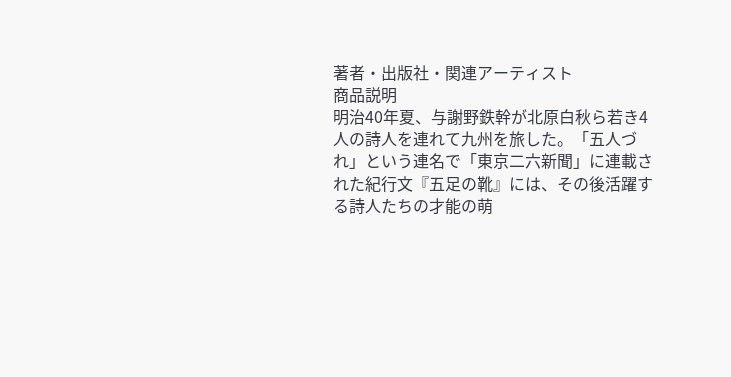著者・出版社・関連アーティスト
商品説明
明治40年夏、与謝野鉄幹が北原白秋ら若き4人の詩人を連れて九州を旅した。「五人づれ」という連名で「東京二六新聞」に連載された紀行文『五足の靴』には、その後活躍する詩人たちの才能の萌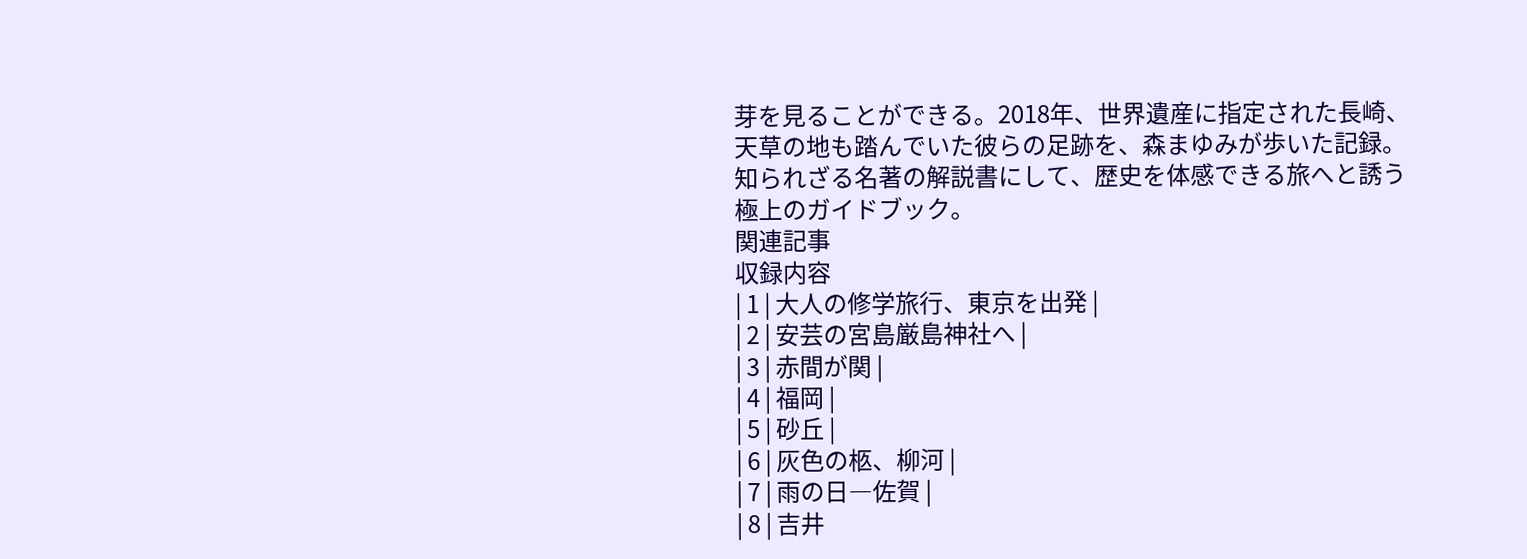芽を見ることができる。2018年、世界遺産に指定された長崎、天草の地も踏んでいた彼らの足跡を、森まゆみが歩いた記録。知られざる名著の解説書にして、歴史を体感できる旅へと誘う極上のガイドブック。
関連記事
収録内容
| 1 | 大人の修学旅行、東京を出発 |
| 2 | 安芸の宮島厳島神社へ |
| 3 | 赤間が関 |
| 4 | 福岡 |
| 5 | 砂丘 |
| 6 | 灰色の柩、柳河 |
| 7 | 雨の日―佐賀 |
| 8 | 吉井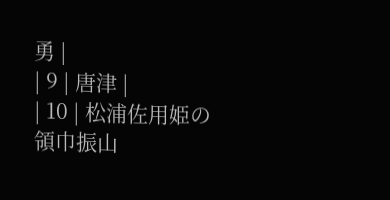勇 |
| 9 | 唐津 |
| 10 | 松浦佐用姫の領巾振山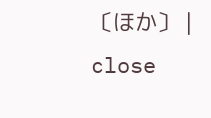〔ほか〕 |
close